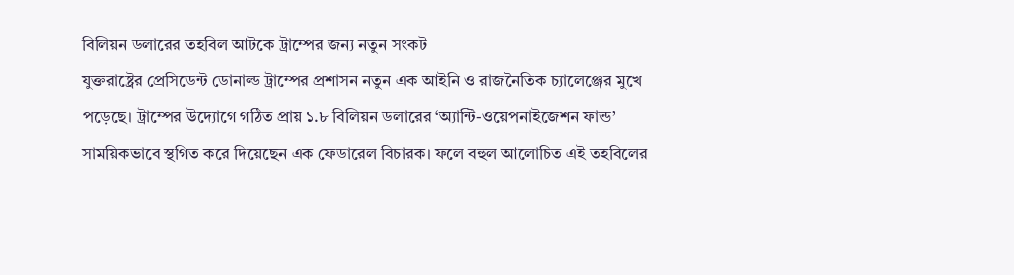বিলিয়ন ডলারের তহবিল আটকে ট্রাম্পের জন্য নতুন সংকট
যুক্তরাষ্ট্রের প্রেসিডেন্ট ডোনাল্ড ট্রাম্পের প্রশাসন নতুন এক আইনি ও রাজনৈতিক চ্যালেঞ্জের মুখে পড়েছে। ট্রাম্পের উদ্যোগে গঠিত প্রায় ১.৮ বিলিয়ন ডলারের ‘অ্যান্টি-ওয়েপনাইজেশন ফান্ড’ সাময়িকভাবে স্থগিত করে দিয়েছেন এক ফেডারেল বিচারক। ফলে বহুল আলোচিত এই তহবিলের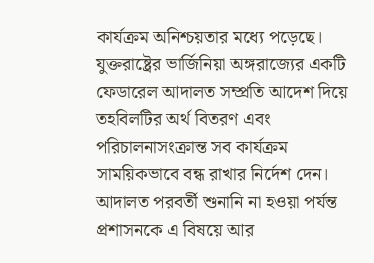কার্যক্রম অনিশ্চয়তার মধ্যে পড়েছে।
যুক্তরাষ্ট্রের ভার্জিনিয়া অঙ্গরাজ্যের একটি ফেডারেল আদালত সম্প্রতি আদেশ দিয়ে তহবিলটির অর্থ বিতরণ এবং পরিচালনাসংক্রান্ত সব কার্যক্রম সাময়িকভাবে বন্ধ রাখার নির্দেশ দেন। আদালত পরবর্তী শুনানি না হওয়া পর্যন্ত প্রশাসনকে এ বিষয়ে আর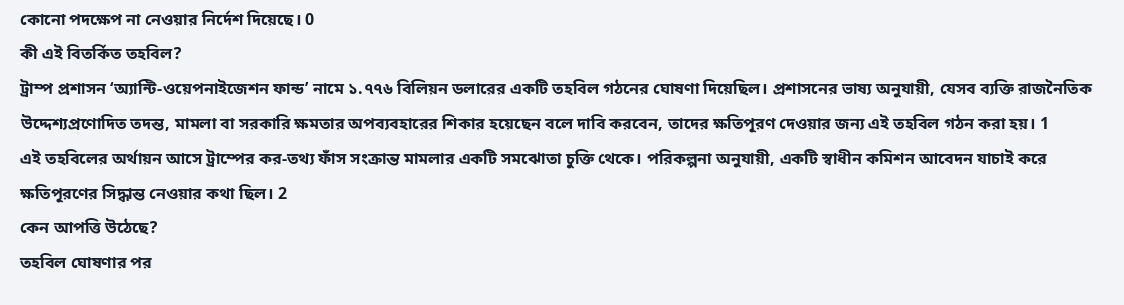কোনো পদক্ষেপ না নেওয়ার নির্দেশ দিয়েছে। 0
কী এই বিতর্কিত তহবিল?
ট্রাম্প প্রশাসন ‘অ্যান্টি-ওয়েপনাইজেশন ফান্ড’ নামে ১.৭৭৬ বিলিয়ন ডলারের একটি তহবিল গঠনের ঘোষণা দিয়েছিল। প্রশাসনের ভাষ্য অনুযায়ী, যেসব ব্যক্তি রাজনৈতিক উদ্দেশ্যপ্রণোদিত তদন্ত, মামলা বা সরকারি ক্ষমতার অপব্যবহারের শিকার হয়েছেন বলে দাবি করবেন, তাদের ক্ষতিপূরণ দেওয়ার জন্য এই তহবিল গঠন করা হয়। 1
এই তহবিলের অর্থায়ন আসে ট্রাম্পের কর-তথ্য ফাঁস সংক্রান্ত মামলার একটি সমঝোতা চুক্তি থেকে। পরিকল্পনা অনুযায়ী, একটি স্বাধীন কমিশন আবেদন যাচাই করে ক্ষতিপূরণের সিদ্ধান্ত নেওয়ার কথা ছিল। 2
কেন আপত্তি উঠেছে?
তহবিল ঘোষণার পর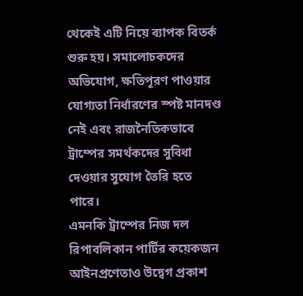থেকেই এটি নিয়ে ব্যাপক বিতর্ক শুরু হয়। সমালোচকদের অভিযোগ, ক্ষতিপূরণ পাওয়ার যোগ্যতা নির্ধারণের স্পষ্ট মানদণ্ড নেই এবং রাজনৈতিকভাবে ট্রাম্পের সমর্থকদের সুবিধা দেওয়ার সুযোগ তৈরি হতে পারে।
এমনকি ট্রাম্পের নিজ দল রিপাবলিকান পার্টির কয়েকজন আইনপ্রণেতাও উদ্বেগ প্রকাশ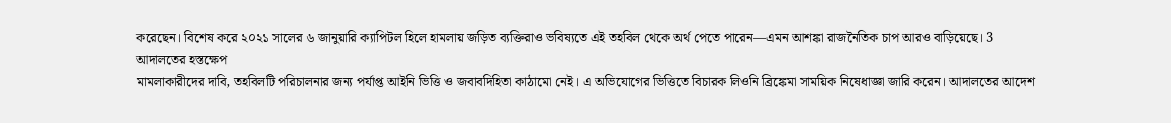করেছেন। বিশেষ করে ২০২১ সালের ৬ জানুয়ারি ক্যাপিটল হিলে হামলায় জড়িত ব্যক্তিরাও ভবিষ্যতে এই তহবিল থেকে অর্থ পেতে পারেন—এমন আশঙ্কা রাজনৈতিক চাপ আরও বাড়িয়েছে। 3
আদালতের হস্তক্ষেপ
মামলাকারীদের দাবি, তহবিলটি পরিচালনার জন্য পর্যাপ্ত আইনি ভিত্তি ও জবাবদিহিতা কাঠামো নেই। এ অভিযোগের ভিত্তিতে বিচারক লিওনি ব্রিঙ্কেমা সাময়িক নিষেধাজ্ঞা জারি করেন। আদালতের আদেশ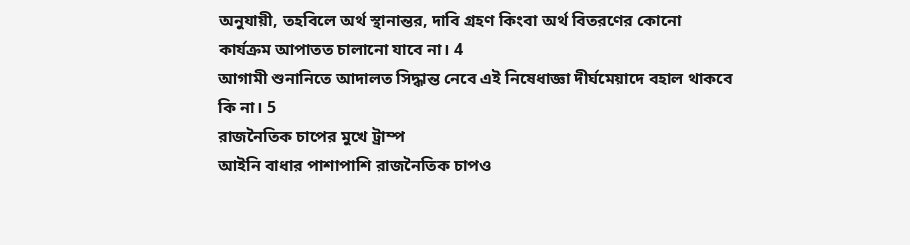অনুযায়ী, তহবিলে অর্থ স্থানান্তর, দাবি গ্রহণ কিংবা অর্থ বিতরণের কোনো কার্যক্রম আপাতত চালানো যাবে না। 4
আগামী শুনানিতে আদালত সিদ্ধান্ত নেবে এই নিষেধাজ্ঞা দীর্ঘমেয়াদে বহাল থাকবে কি না। 5
রাজনৈতিক চাপের মুখে ট্রাম্প
আইনি বাধার পাশাপাশি রাজনৈতিক চাপও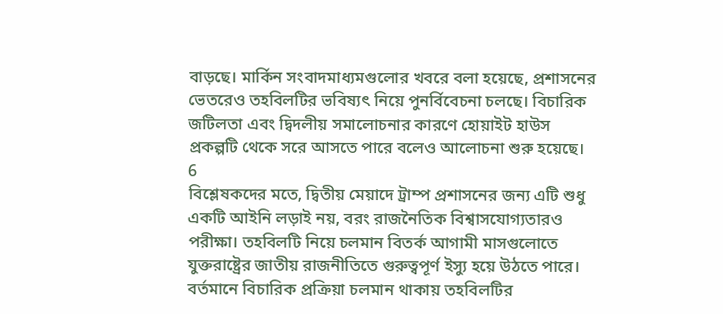বাড়ছে। মার্কিন সংবাদমাধ্যমগুলোর খবরে বলা হয়েছে, প্রশাসনের ভেতরেও তহবিলটির ভবিষ্যৎ নিয়ে পুনর্বিবেচনা চলছে। বিচারিক জটিলতা এবং দ্বিদলীয় সমালোচনার কারণে হোয়াইট হাউস প্রকল্পটি থেকে সরে আসতে পারে বলেও আলোচনা শুরু হয়েছে। 6
বিশ্লেষকদের মতে, দ্বিতীয় মেয়াদে ট্রাম্প প্রশাসনের জন্য এটি শুধু একটি আইনি লড়াই নয়, বরং রাজনৈতিক বিশ্বাসযোগ্যতারও পরীক্ষা। তহবিলটি নিয়ে চলমান বিতর্ক আগামী মাসগুলোতে যুক্তরাষ্ট্রের জাতীয় রাজনীতিতে গুরুত্বপূর্ণ ইস্যু হয়ে উঠতে পারে।
বর্তমানে বিচারিক প্রক্রিয়া চলমান থাকায় তহবিলটির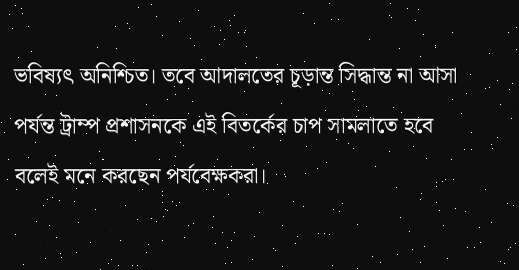ভবিষ্যৎ অনিশ্চিত। তবে আদালতের চূড়ান্ত সিদ্ধান্ত না আসা পর্যন্ত ট্রাম্প প্রশাসনকে এই বিতর্কের চাপ সামলাতে হবে বলেই মনে করছেন পর্যবেক্ষকরা।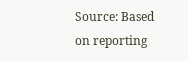Source: Based on reporting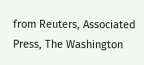from Reuters, Associated Press, The Washington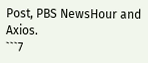Post, PBS NewsHour and Axios.
```7